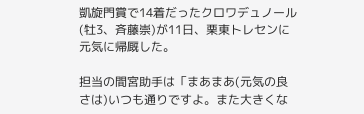凱旋門賞で14着だったクロワデュノール(牡3、斉藤崇)が11日、栗東トレセンに元気に帰厩した。

担当の間宮助手は「まあまあ(元気の良さは)いつも通りですよ。また大きくな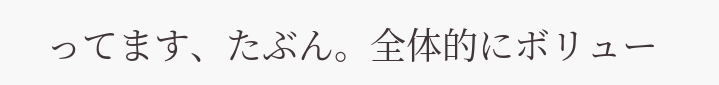ってます、たぶん。全体的にボリュー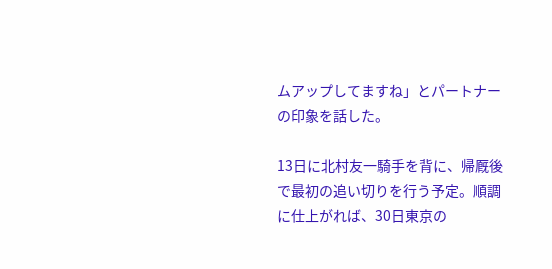ムアップしてますね」とパートナーの印象を話した。

13日に北村友一騎手を背に、帰厩後で最初の追い切りを行う予定。順調に仕上がれば、30日東京の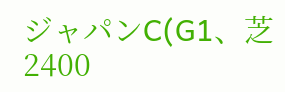ジャパンC(G1、芝2400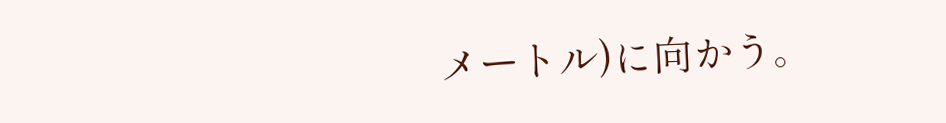メートル)に向かう。